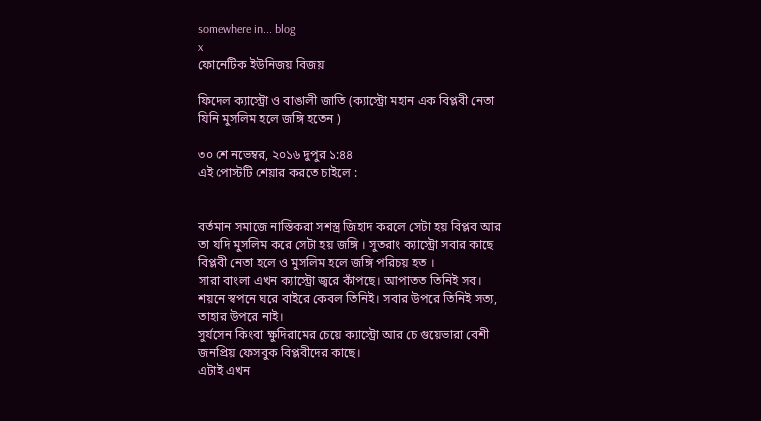somewhere in... blog
x
ফোনেটিক ইউনিজয় বিজয়

ফিদেল ক্যাস্ট্রো ও বাঙালী জাতি (ক্যাস্ট্রো মহান এক বিপ্লবী নেতা যিনি মুসলিম হলে জঙ্গি হতেন )

৩০ শে নভেম্বর, ২০১৬ দুপুর ১:৪৪
এই পোস্টটি শেয়ার করতে চাইলে :


বর্তমান সমাজে নাস্তিকরা সশস্ত্র জিহাদ করলে সেটা হয় বিপ্লব আর তা যদি মুসলিম করে সেটা হয় জঙ্গি । সুতরাং ক্যাস্ট্রো সবার কাছে বিপ্লবী নেতা হলে ও মুসলিম হলে জঙ্গি পরিচয় হত ।
সারা বাংলা এখন ক্যাস্ট্রো জ্বরে কাঁপছে। আপাতত তিনিই সব। শয়নে স্বপনে ঘরে বাইরে কেবল তিনিই। সবার উপরে তিনিই সত্য, তাহার উপরে নাই।
সুর্যসেন কিংবা ক্ষুদিরামের চেয়ে ক্যাস্ট্রো আর চে গুয়েভারা বেশী জনপ্রিয় ফেসবুক বিপ্লবীদের কাছে।
এটাই এখন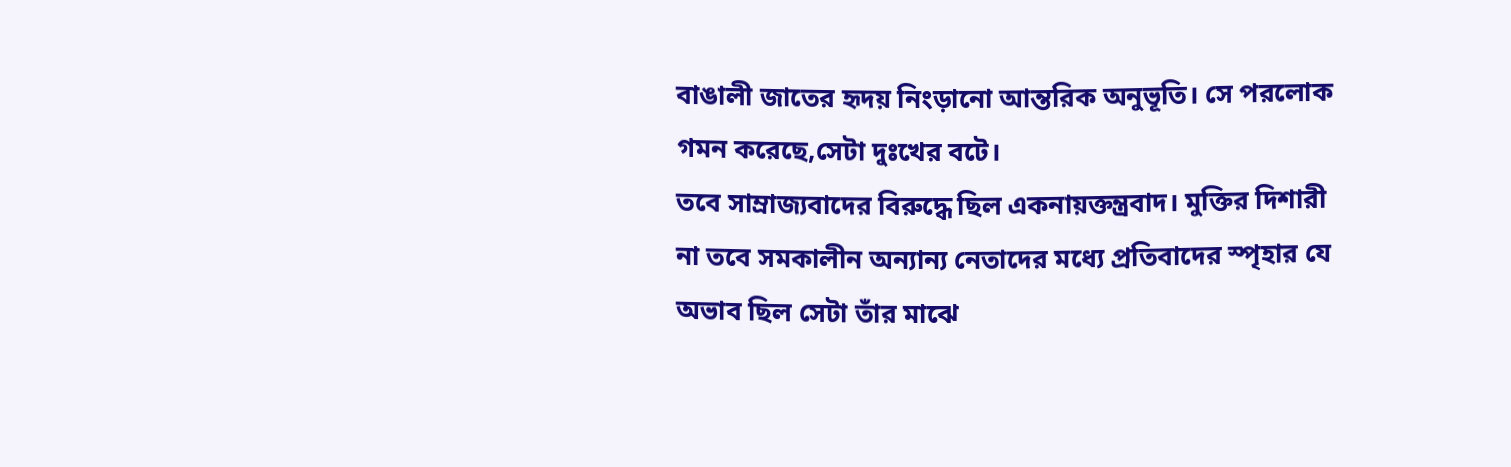বাঙালী জাতের হৃদয় নিংড়ানো আন্তরিক অনুভূতি। সে পরলোক গমন করেছে,সেটা দুঃখের বটে।
তবে সাম্রাজ্যবাদের বিরুদ্ধে ছিল একনায়ক্তন্ত্রবাদ। মুক্তির দিশারী না তবে সমকালীন অন্যান্য নেতাদের মধ্যে প্রতিবাদের স্পৃহার যে অভাব ছিল সেটা তাঁর মাঝে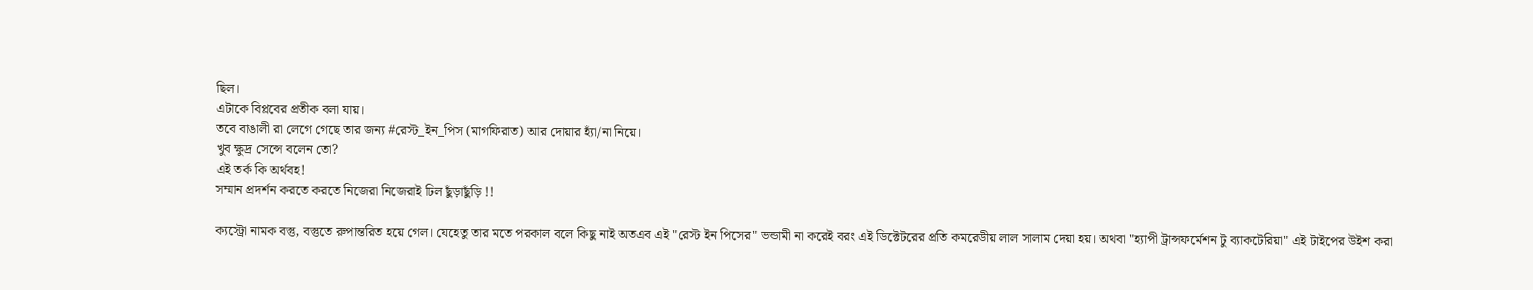ছিল।
এটাকে বিপ্লবের প্রতীক বলা যায়।
তবে বাঙালী রা লেগে গেছে তার জন্য #রেস্ট_ইন_পিস (মাগফিরাত) আর দোয়ার হ্যাঁ/না নিয়ে।
খুব ক্ষুদ্র সেন্সে বলেন তো?
এই তর্ক কি অর্থবহ!
সম্মান প্রদর্শন করতে করতে নিজেরা নিজেরাই ঢিল ছুঁড়াছুঁড়ি !!

ক্যস্ট্রো নামক বস্তু, বস্তুতে রুপান্তরিত হয়ে গেল। যেহেতু তার মতে পরকাল বলে কিছু নাই অতএব এই "রেস্ট ইন পিসের" ভন্ডামী না করেই বরং এই ডিক্টেটরের প্রতি কমরেডীয় লাল সালাম দেয়া হয়। অথবা "হ্যাপী ট্রান্সফর্মেশন টু ব্যাকটেরিয়া" এই টাইপের উইশ করা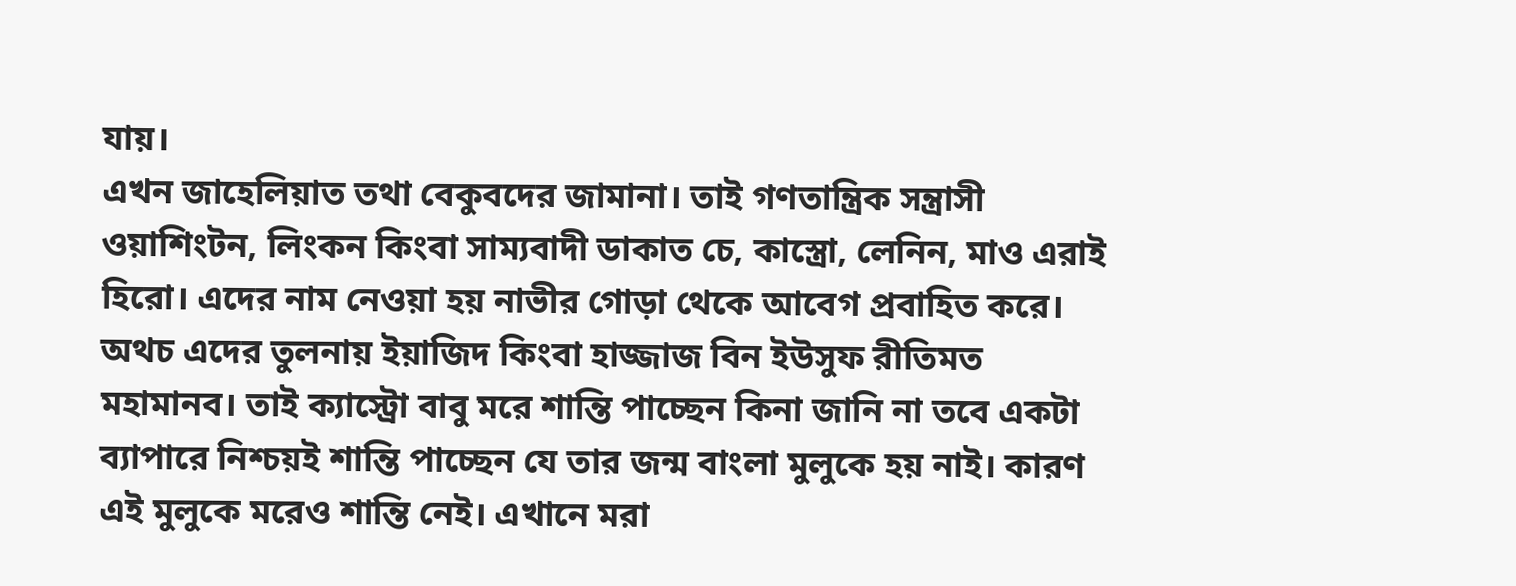যায়।
এখন জাহেলিয়াত তথা বেকুবদের জামানা। তাই গণতান্ত্রিক সন্ত্রাসী ওয়াশিংটন, লিংকন কিংবা সাম্যবাদী ডাকাত চে, কাস্ত্রো, লেনিন, মাও এরাই হিরো। এদের নাম নেওয়া হয় নাভীর গোড়া থেকে আবেগ প্রবাহিত করে। অথচ এদের তুলনায় ইয়াজিদ কিংবা হাজ্জাজ বিন ইউসুফ রীতিমত মহামানব। তাই ক্যাস্ট্রো বাবু মরে শান্তি পাচ্ছেন কিনা জানি না তবে একটা ব্যাপারে নিশ্চয়ই শান্তি পাচ্ছেন যে তার জন্ম বাংলা মুলুকে হয় নাই। কারণ এই মুলুকে মরেও শান্তি নেই। এখানে মরা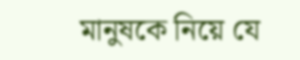মানুষকে নিয়ে যে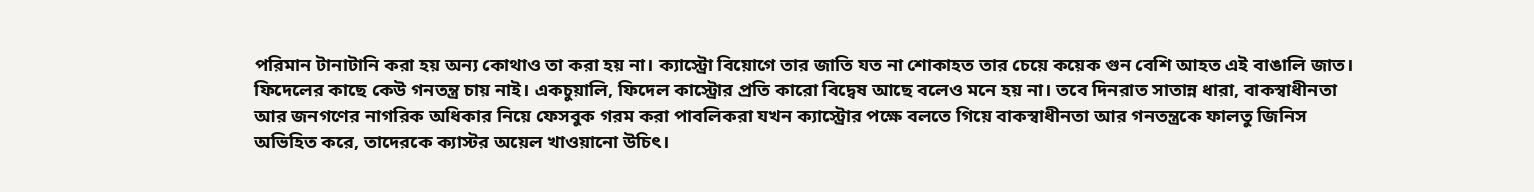পরিমান টানাটানি করা হয় অন্য কোথাও তা করা হয় না। ক্যাস্ট্রো বিয়োগে তার জাতি যত না শোকাহত তার চেয়ে কয়েক গুন বেশি আহত এই বাঙালি জাত। ফিদেলের কাছে কেউ গনতন্ত্র চায় নাই। একচুয়ালি, ফিদেল কাস্ট্রোর প্রতি কারো বিদ্বেষ আছে বলেও মনে হয় না। তবে দিনরাত সাতান্ন ধারা, বাকস্বাধীনতা আর জনগণের নাগরিক অধিকার নিয়ে ফেসবুক গরম করা পাবলিকরা যখন ক্যাস্ট্রোর পক্ষে বলতে গিয়ে বাকস্বাধীনতা আর গনতন্ত্রকে ফালতু জিনিস অভিহিত করে, তাদেরকে ক্যাস্টর অয়েল খাওয়ানো উচিৎ।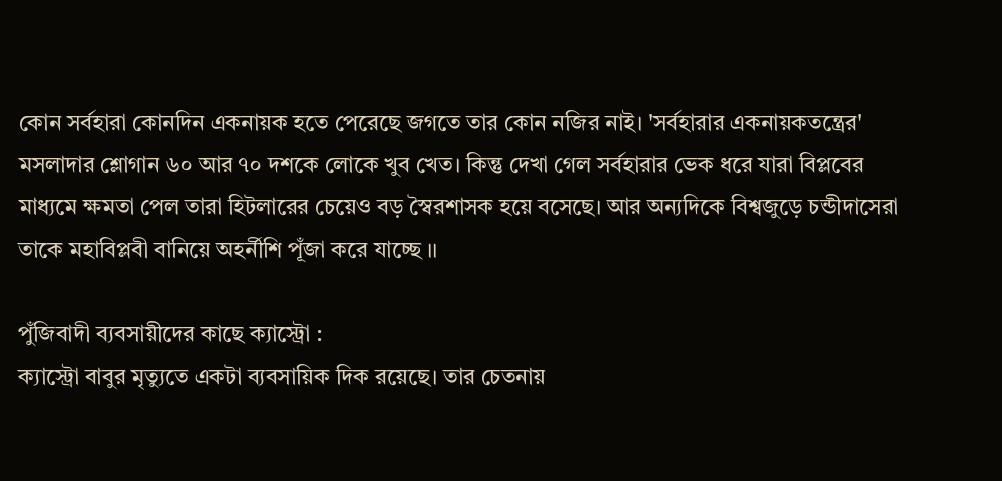কোন সর্বহারা কোনদিন একনায়ক হতে পেরেছে জগতে তার কোন নজির নাই। 'সর্বহারার একনায়কতন্ত্রের' মসলাদার শ্লোগান ৬০ আর ৭০ দশকে লোকে খুব খেত। কিন্তু দেখা গেল সর্বহারার ভেক ধরে যারা বিপ্লবের মাধ্যমে ক্ষমতা পেল তারা হিটলারের চেয়েও বড় স্বৈরশাসক হয়ে বসেছে। আর অন্যদিকে বিশ্বজুড়ে চন্ডীদাসেরা তাকে মহাবিপ্লবী বানিয়ে অহর্নীশি পূঁজা করে যাচ্ছে ।।

পুঁজিবাদী ব্যবসায়ীদের কাছে ক্যাস্ট্রো :
ক্যাস্ট্রো বাবুর মৃত্যুতে একটা ব্যবসায়িক দিক রয়েছে। তার চেতনায়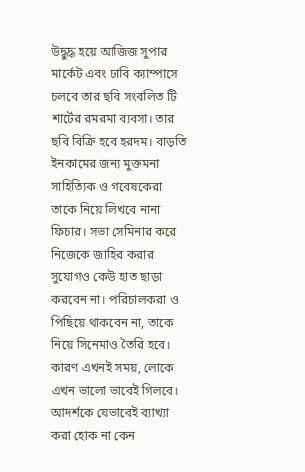উদ্ধুদ্ধ হয়ে আজিজ সুপার মার্কেট এবং ঢাবি ক্যাম্পাসে চলবে তার ছবি সংবলিত টি শার্টের রমরমা ব্যবসা। তার ছবি বিক্রি হবে হরদম। বাড়তি ইনকামের জন্য মুক্তমনা সাহিত্যিক ও গবেষকেরা তাকে নিয়ে লিখবে নানা ফিচার। সভা সেমিনার করে নিজেকে জাহির করার সুযোগও কেউ হাত ছাড়া করবেন না। পরিচালকরা ও পিছিয়ে থাকবেন না, তাকে নিয়ে সিনেমাও তৈরি হবে। কারণ এখনই সময়, লোকে এখন ভালো ভাবেই গিলবে। আদর্শকে যেভাবেই ব্যাখ্যা করা হোক না কেন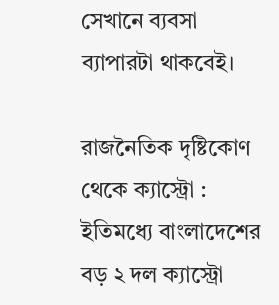সেখানে ব্যবসা ব্যাপারটা থাকবেই।

রাজনৈতিক দৃষ্টিকোণ থেকে ক্যাস্ট্রো :
ইতিমধ্যে বাংলাদেশের বড় ২ দল ক্যাস্ট্রো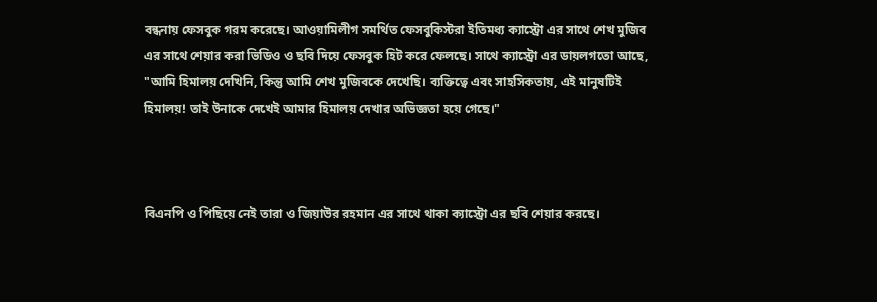বন্ধনায় ফেসবুক গরম করেছে। আওয়ামিলীগ সমর্থিত ফেসবুকিস্টরা ইতিমধ্য ক্যাস্ট্রো এর সাথে শেখ মুজিব এর সাথে শেয়ার করা ভিডিও ও ছবি দিয়ে ফেসবুক হিট করে ফেলছে। সাথে ক্যাস্ট্রো এর ডায়লগতো আছে, "আমি হিমালয় দেখিনি, কিন্তু আমি শেখ মুজিবকে দেখেছি। ব্যক্তিত্বে এবং সাহসিকতায়, এই মানুষটিই হিমালয়! তাই উনাকে দেখেই আমার হিমালয় দেখার অভিজ্ঞতা হয়ে গেছে।"



বিএনপি ও পিছিয়ে নেই তারা ও জিয়াউর রহমান এর সাথে থাকা ক্যাস্ট্রো এর ছবি শেয়ার করছে।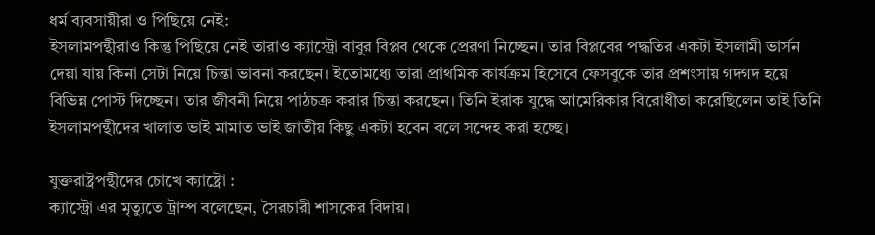ধর্ম ব্যবসায়ীরা ও পিছিয়ে নেই:
ইসলামপন্থীরাও কিন্তু পিছিয়ে নেই তারাও ক্যাস্ট্রো বাবুর বিপ্লব থেকে প্রেরণা নিচ্ছেন। তার বিপ্লবের পদ্ধতির একটা ইসলামী ভার্সন দেয়া যায় কিনা সেটা নিয়ে চিন্তা ভাবনা করছেন। ইতোমধ্যে তারা প্রাথমিক কার্যক্রম হিসেবে ফেসবুকে তার প্রশংসায় গদগদ হয়ে বিভিন্ন পোস্ট দিচ্ছেন। তার জীবনী নিয়ে পাঠচক্র করার চিন্তা করছেন। তিনি ইরাক যুদ্ধে আমেরিকার বিরোধীতা করেছিলেন তাই তিনি ইসলামপন্থীদের খালাত ভাই মামাত ভাই জাতীয় কিছু একটা হবেন বলে সন্দেহ করা হচ্ছে।

যুক্তরাষ্ট্রপন্থীদের চোখে ক্যাষ্ট্রো :
ক্যাস্ট্রো এর মৃত্যুতে ট্রাম্প বলেছেন, সৈরচারী শাসকের বিদায়।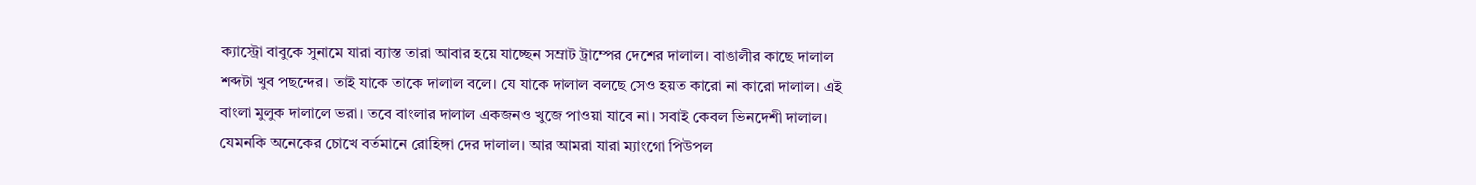ক্যাস্ট্রো বাবুকে সুনামে যারা ব্যাস্ত তারা আবার হয়ে যাচ্ছেন সম্রাট ট্রাম্পের দেশের দালাল। বাঙালীর কাছে দালাল শব্দটা খুব পছন্দের। তাই যাকে তাকে দালাল বলে। যে যাকে দালাল বলছে সেও হয়ত কারো না কারো দালাল। এই বাংলা মুলুক দালালে ভরা। তবে বাংলার দালাল একজনও খুজে পাওয়া যাবে না। সবাই কেবল ভিনদেশী দালাল। যেমনকি অনেকের চোখে বর্তমানে রোহিঙ্গা দের দালাল। আর আমরা যারা ম্যাংগো পিউপল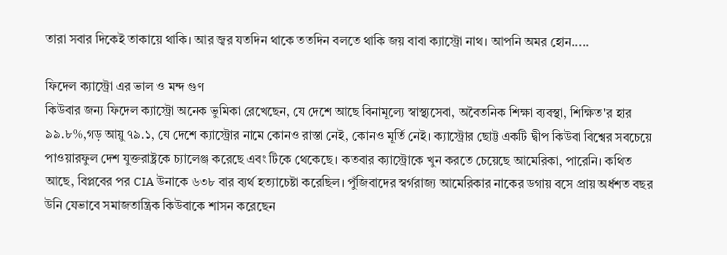তারা সবার দিকেই তাকায়ে থাকি। আর জ্বর যতদিন থাকে ততদিন বলতে থাকি জয় বাবা ক্যাস্ট্রো নাথ। আপনি অমর হোন.....

ফিদেল ক্যাস্ট্রো এর ভাল ও মন্দ গুণ
কিউবার জন্য ফিদেল ক্যাস্ট্রো অনেক ভুমিকা রেখেছেন, যে দেশে আছে বিনামূল্যে স্বাস্থ্যসেবা, অবৈতনিক শিক্ষা ব্যবস্থা, শিক্ষিত'র হার ৯৯.৮%,গড় আয়ু ৭৯.১, যে দেশে ক্যাস্ট্রোর নামে কোনও রাস্তা নেই, কোনও মূর্তি নেই। ক্যাস্ট্রোর ছোট্ট একটি দ্বীপ কিউবা বিশ্বের সবচেয়ে পাওয়ারফুল দেশ যুক্তরাষ্ট্রকে চ্যালেঞ্জ করেছে এবং টিকে থেকেছে। কতবার ক্যাস্ট্রোকে খুন করতে চেয়েছে আমেরিকা, পারেনি। কথিত আছে, বিপ্লবের পর CIA উনাকে ৬৩৮ বার ব্যর্থ হত্যাচেষ্টা করেছিল। পুঁজিবাদের স্বর্গরাজ্য আমেরিকার নাকের ডগায় বসে প্রায় অর্ধশত বছর উনি যেভাবে সমাজতান্ত্রিক কিউবাকে শাসন করেছেন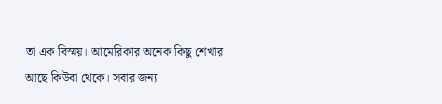তা এক বিস্ময়। আমেরিকার অনেক কিছু শেখার আছে কিউবা থেকে। সবার জন্য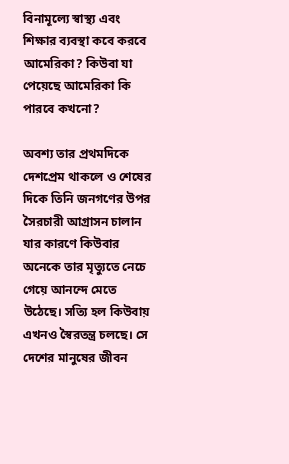বিনামূল্যে স্বাস্থ্য এবং শিক্ষার ব্যবস্থা কবে করবে আমেরিকা? কিউবা যা পেয়েছে আমেরিকা কি পারবে কখনো?

অবশ্য তার প্রথমদিকে দেশপ্রেম থাকলে ও শেষের দিকে তিনি জনগণের উপর সৈরচারী আগ্রাসন চালান যার কারণে কিউবার অনেকে তার মৃত্যুতে নেচে গেয়ে আনন্দে মেতে উঠেছে। সত্যি হল কিউবায় এখনও স্বৈরতন্ত্র চলছে। সে দেশের মানুষের জীবন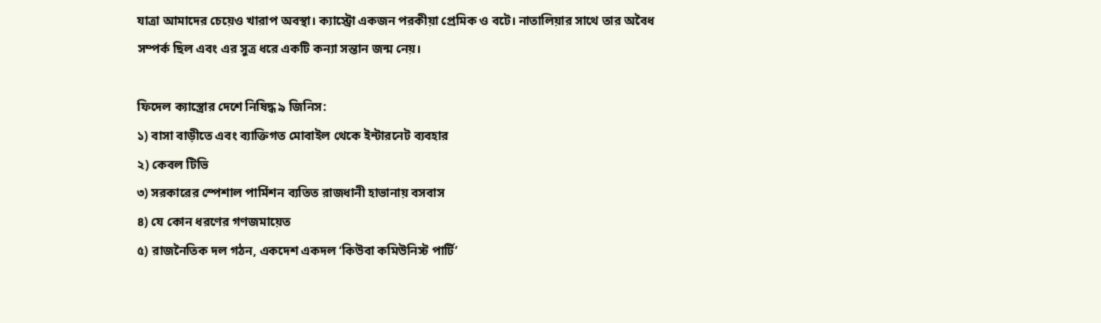যাত্রা আমাদের চেয়েও খারাপ অবস্থা। ক্যাস্ট্রো একজন পরকীয়া প্রেমিক ও বটে। নাতালিয়ার সাথে তার অবৈধ সম্পর্ক ছিল এবং এর সুত্র ধরে একটি কন্যা সন্তান জন্ম নেয়।

ফিদেল ক্যাস্ত্রোর দেশে নিষিদ্ধ ৯ জিনিস:
১) বাসা বাড়ীতে এবং ব্যাক্তিগত মোবাইল থেকে ইন্টারনেট ব্যবহার
২) কেবল টিভি
৩) সরকারের স্পেশাল পার্মিশন ব্যতিত রাজধানী হাভানায় বসবাস
৪) যে কোন ধরণের গণজমায়েত
৫) রাজনৈতিক দল গঠন, একদেশ একদল ‘কিউবা কমিউনিস্ট পার্টি’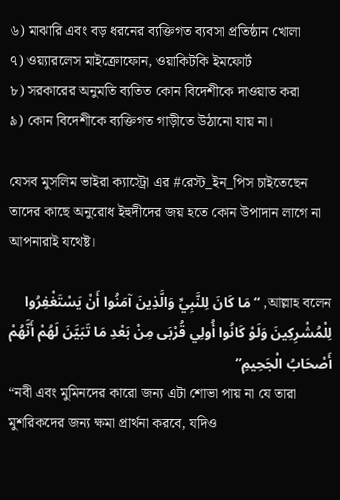৬) মাঝারি এবং বড় ধরনের ব্যক্তিগত ব্যবসা প্রতিষ্ঠান খোলা
৭) ওয়্যারলেস মাইক্রোফোন, ওয়াকিটকি ইমফোর্ট
৮) সরকারের অনুমতি ব্যতিত কোন বিদেশীকে দাওয়াত করা
৯) কোন বিদেশীকে ব্যক্তিগত গাড়ীতে উঠানো যায় না।

যেসব মুসলিম ভাইরা ক্যাস্ট্রো এর #রেস্ট_ইন_পিস চাইতেছেন তাদের কাছে অনুরোধ ইহুদীদের জয় হতে কোন উপাদান লাগে না আপনারাই যথেষ্ট।

আল্লাহ বলেন, “مَا كَانَ لِلنَّبِيِّ وَالَّذِينَ آمَنُوا أَنْ يَسْتَغْفِرُوا لِلْمُشْرِكِينَ وَلَوْ كَانُوا أُولِي قُرْبَى مِنْ بَعْدِ مَا تَبَيَّنَ لَهُمْ أَنَّهُمْ أَصْحَابُ الْجَحِيمِ”
“নবী এবং মুমিনদের কারো জন্য এটা শোভা পায় না যে তারা মুশরিকদের জন্য ক্ষমা প্রার্থনা করবে, যদিও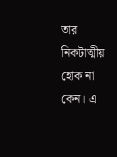তার নিকটাত্মীয় হোক না কেন। এ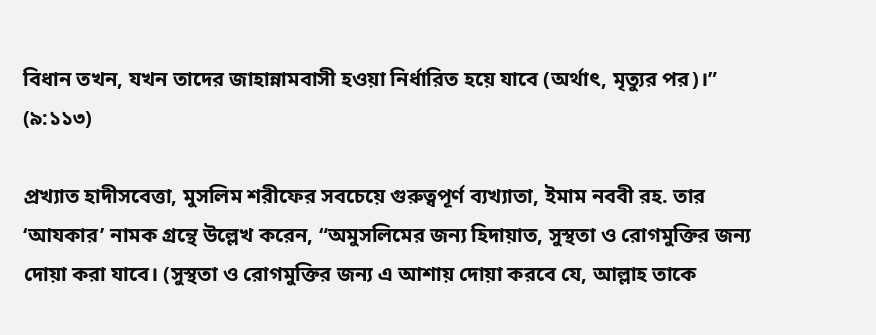বিধান তখন, যখন তাদের জাহান্নামবাসী হওয়া নির্ধারিত হয়ে যাবে (অর্থাৎ, মৃত্যুর পর)।” (৯:১১৩)

প্রখ্যাত হাদীসবেত্তা, মুসলিম শরীফের সবচেয়ে গুরুত্বপূর্ণ ব্যখ্যাতা, ইমাম নববী রহ. তার ‘আযকার’ নামক গ্রন্থে উল্লেখ করেন, “অমুসলিমের জন্য হিদায়াত, সুস্থতা ও রোগমুক্তির জন্য দোয়া করা যাবে। (সুস্থতা ও রোগমুক্তির জন্য এ আশায় দোয়া করবে যে, আল্লাহ তাকে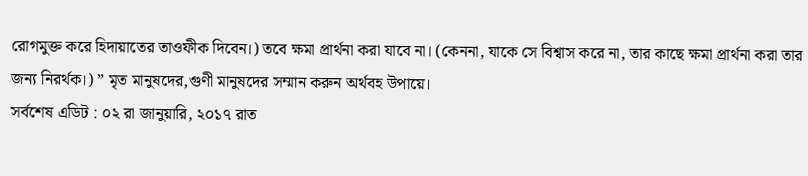রোগমুক্ত করে হিদায়াতের তাওফীক দিবেন।) তবে ক্ষমা প্রার্থনা করা যাবে না। (কেননা, যাকে সে বিশ্বাস করে না, তার কাছে ক্ষমা প্রার্থনা করা তার জন্য নিরর্থক।) ” মৃত মানুষদের,গুণী মানুষদের সম্মান করুন অর্থবহ উপায়ে।
সর্বশেষ এডিট : ০২ রা জানুয়ারি, ২০১৭ রাত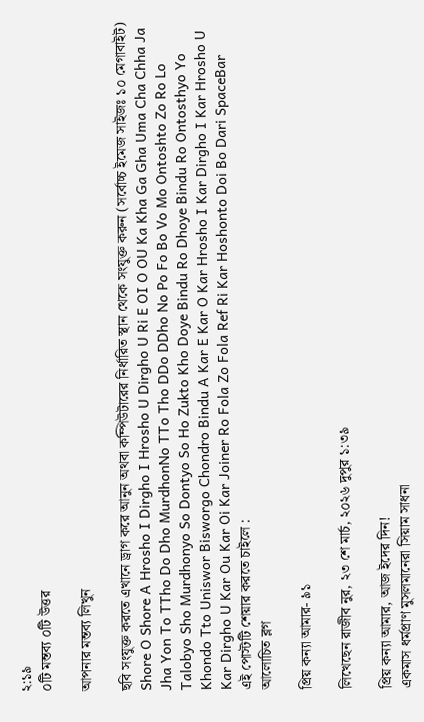২:১৯
০টি মন্তব্য ০টি উত্তর

আপনার মন্তব্য লিখুন

ছবি সংযুক্ত করতে এখানে ড্রাগ করে আনুন অথবা কম্পিউটারের নির্ধারিত স্থান থেকে সংযুক্ত করুন (সর্বোচ্চ ইমেজ সাইজঃ ১০ মেগাবাইট)
Shore O Shore A Hrosho I Dirgho I Hrosho U Dirgho U Ri E OI O OU Ka Kha Ga Gha Uma Cha Chha Ja Jha Yon To TTho Do Dho MurdhonNo TTo Tho DDo DDho No Po Fo Bo Vo Mo Ontoshto Zo Ro Lo Talobyo Sho Murdhonyo So Dontyo So Ho Zukto Kho Doye Bindu Ro Dhoye Bindu Ro Ontosthyo Yo Khondo Tto Uniswor Bisworgo Chondro Bindu A Kar E Kar O Kar Hrosho I Kar Dirgho I Kar Hrosho U Kar Dirgho U Kar Ou Kar Oi Kar Joiner Ro Fola Zo Fola Ref Ri Kar Hoshonto Doi Bo Dari SpaceBar
এই পোস্টটি শেয়ার করতে চাইলে :
আলোচিত ব্লগ

প্রিয় কন্যা আমার- ৯১

লিখেছেন রাজীব নুর, ২৩ শে মার্চ, ২০২৬ দুপুর ১:৩৯

প্রিয় কন্যা আমার, আজ ইদের দিন!
একমাস ধর্মপ্রাণ মুসলমানেরা সিয়াম সাধনা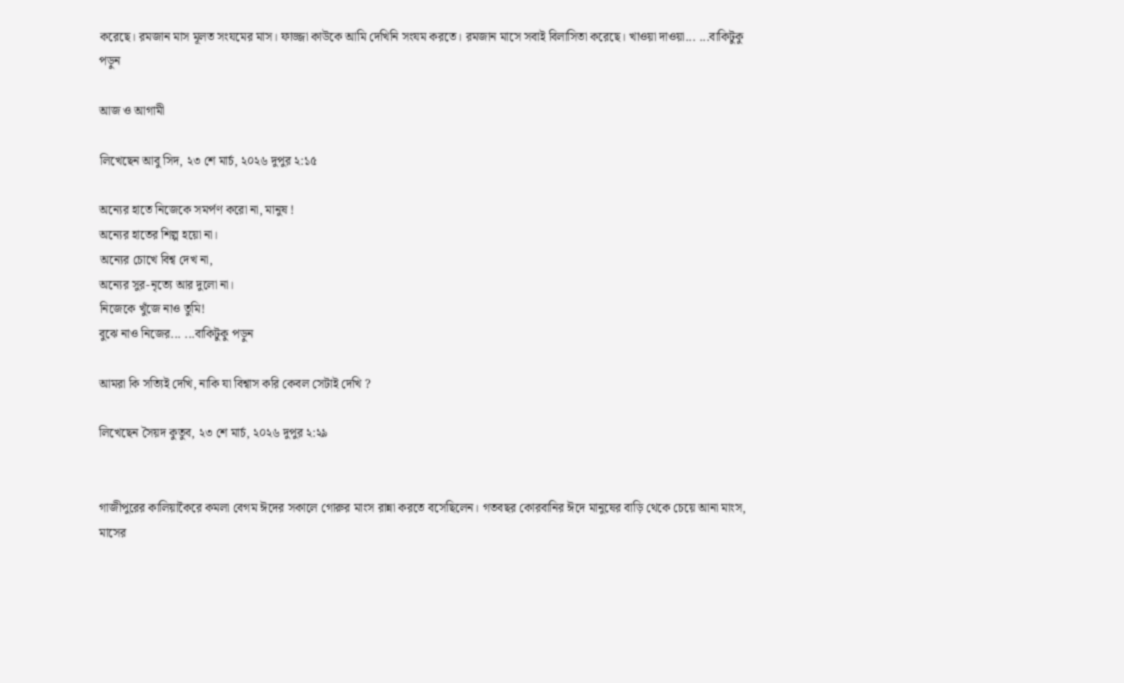করেছে। রমজান মাস মূলত সংযমের মাস। ফাজ্জা কাউকে আমি দেখিনি সংযম করতে। রমজান মাসে সবাই বিলাসিতা করেছে। খাওয়া দাওয়া... ...বাকিটুকু পড়ুন

আজ ও আগামী

লিখেছেন আবু সিদ, ২৩ শে মার্চ, ২০২৬ দুপুর ২:১৫

অন্যের হাতে নিজেকে সমর্পণ করো না, মানুষ !
অন্যের হাতের শিল্প হয়ো না।
অন্যের চোখে বিশ্ব দেখ না,
অন্যের সুর-নৃত্যে আর দুলো না।
নিজেকে খুঁজে নাও তুমি!
বুঝে নাও নিজের... ...বাকিটুকু পড়ুন

আমরা কি সত্যিই দেখি, নাকি যা বিশ্বাস করি কেবল সেটাই দেখি ?

লিখেছেন সৈয়দ কুতুব, ২৩ শে মার্চ, ২০২৬ দুপুর ২:২৯


গাজীপুরের কালিয়াকৈরে কমলা বেগম ঈদের সকালে গোরুর মাংস রান্না করতে বসেছিলেন। গতবছর কোরবানির ঈদে মানুষের বাড়ি থেকে চেয়ে আনা মাংস, মাসের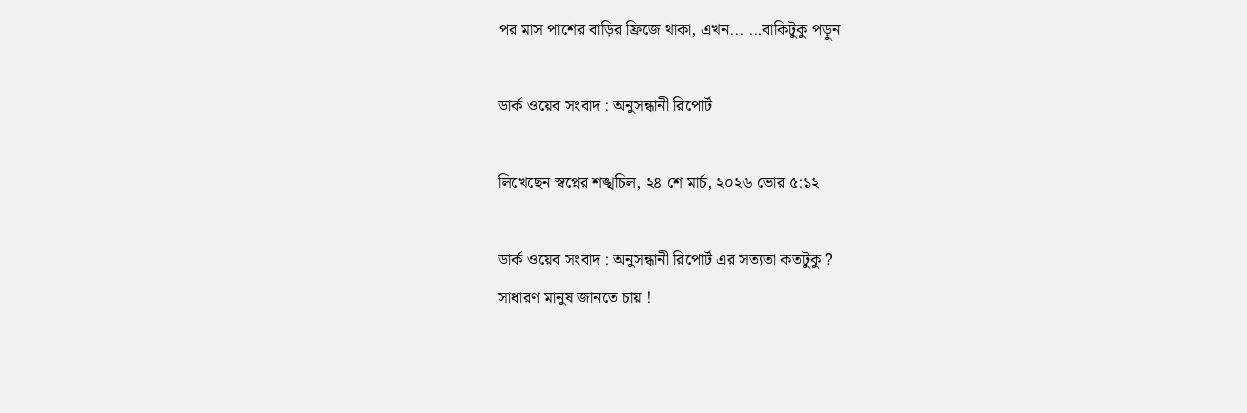পর মাস পাশের বাড়ির ফ্রিজে থাকা, এখন... ...বাকিটুকু পড়ুন

ডার্ক ওয়েব সংবাদ : অনুসন্ধানী রিপোর্ট

লিখেছেন স্বপ্নের শঙ্খচিল, ২৪ শে মার্চ, ২০২৬ ভোর ৫:১২

ডার্ক ওয়েব সংবাদ : অনুসন্ধানী রিপোর্ট এর সত্যতা কতটুকু ?
সাধারণ মানুষ জানতে চায় !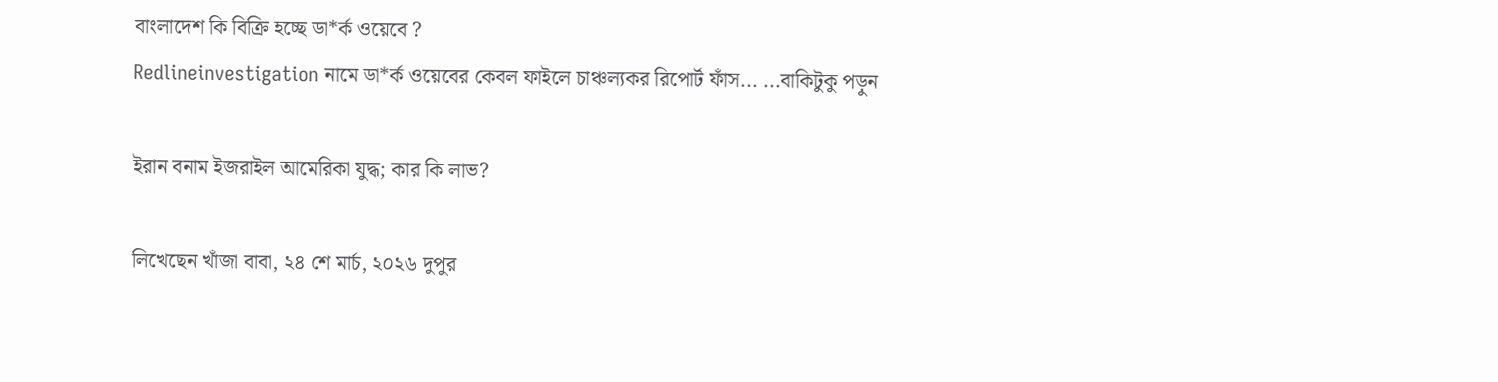বাংলাদেশ কি বিক্রি হচ্ছে ডা*র্ক ওয়েবে ?
Redlineinvestigation নামে ডা*র্ক ওয়েবের কেবল ফাইলে চাঞ্চল্যকর রিপোর্ট ফাঁস... ...বাকিটুকু পড়ুন

ইরান বনাম ইজরাইল আমেরিকা যুদ্ধ; কার কি লাভ?

লিখেছেন খাঁজা বাবা, ২৪ শে মার্চ, ২০২৬ দুপুর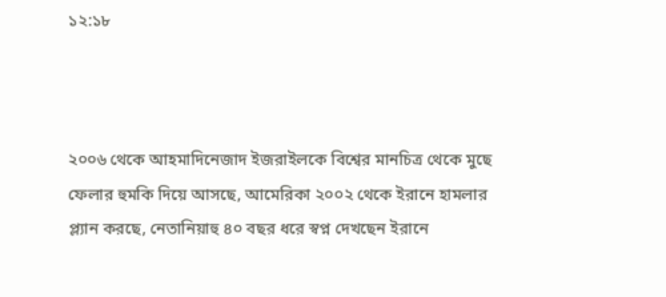১২:১৮



২০০৬ থেকে আহমাদিনেজাদ ইজরাইলকে বিশ্বের মানচিত্র থেকে মুছে ফেলার হুমকি দিয়ে আসছে, আমেরিকা ২০০২ থেকে ইরানে হামলার প্ল্যান করছে, নেতানিয়াহু ৪০ বছর ধরে স্বপ্ন দেখছেন ইরানে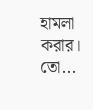হামলা করার। তো...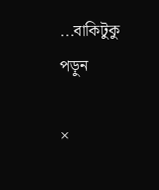...বাকিটুকু পড়ুন

×